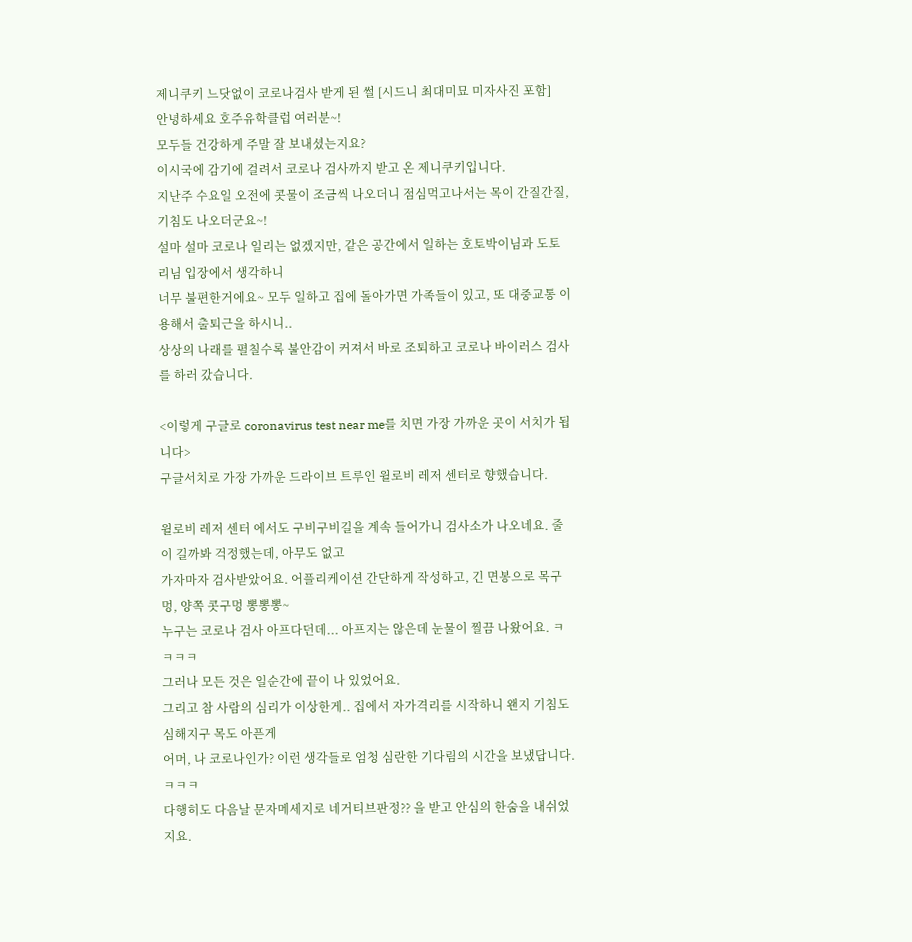제니쿠키 느닷없이 코로나검사 받게 된 썰 [시드니 최대미묘 미자사진 포함]
안녕하세요 호주유학클럽 여러분~!
모두들 건강하게 주말 잘 보내셨는지요?
이시국에 감기에 걸려서 코로나 검사까지 받고 온 제니쿠키입니다.
지난주 수요일 오전에 콧물이 조금씩 나오더니 점심먹고나서는 목이 간질간질, 기침도 나오더군요~!
설마 설마 코로나 일리는 없겠지만, 같은 공간에서 일하는 호토박이님과 도토리님 입장에서 생각하니
너무 불편한거에요~ 모두 일하고 집에 돌아가면 가족들이 있고, 또 대중교통 이용해서 출퇴근을 하시니..
상상의 나래를 펼칠수록 불안감이 커져서 바로 조퇴하고 코로나 바이러스 검사를 하러 갔습니다.

<이렇게 구글로 coronavirus test near me를 치면 가장 가까운 곳이 서치가 됩니다>
구글서치로 가장 가까운 드라이브 트루인 윌로비 레저 센터로 향했습니다.

윌로비 레저 센터 에서도 구비구비길을 계속 들어가니 검사소가 나오네요. 줄이 길까봐 걱정했는데, 아무도 없고
가자마자 검사받았어요. 어플리케이션 간단하게 작성하고, 긴 면봉으로 목구멍, 양쪽 콧구멍 뽕뽕뽕~
누구는 코로나 검사 아프다던데... 아프지는 않은데 눈물이 찔끔 나왔어요. ㅋㅋㅋㅋ
그러나 모든 것은 일순간에 끝이 나 있었어요.
그리고 참 사람의 심리가 이상한게.. 집에서 자가격리를 시작하니 왠지 기침도 심해지구 목도 아픈게
어머, 나 코로나인가? 이런 생각들로 엄청 심란한 기다림의 시간을 보냈답니다. ㅋㅋㅋ
다행히도 다음날 문자메세지로 네거티브판정?? 을 받고 안심의 한숨을 내쉬었지요.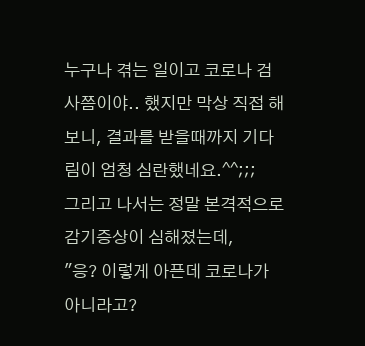누구나 겪는 일이고 코로나 검사쯤이야.. 했지만 막상 직접 해보니, 결과를 받을때까지 기다림이 엄청 심란했네요.^^;;;
그리고 나서는 정말 본격적으로 감기증상이 심해졌는데,
"응? 이렇게 아픈데 코로나가 아니라고?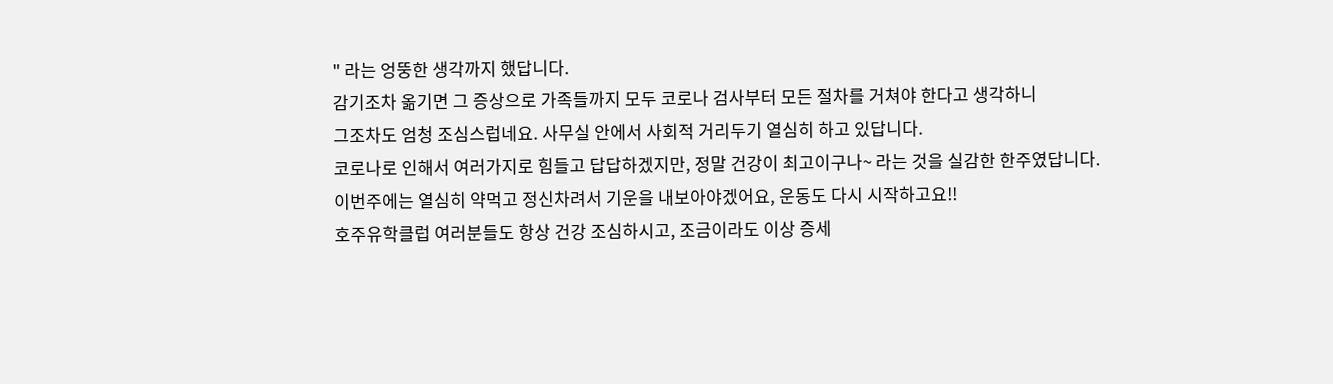" 라는 엉뚱한 생각까지 했답니다.
감기조차 옮기면 그 증상으로 가족들까지 모두 코로나 검사부터 모든 절차를 거쳐야 한다고 생각하니
그조차도 엄청 조심스럽네요. 사무실 안에서 사회적 거리두기 열심히 하고 있답니다.
코로나로 인해서 여러가지로 힘들고 답답하겠지만, 정말 건강이 최고이구나~ 라는 것을 실감한 한주였답니다.
이번주에는 열심히 약먹고 정신차려서 기운을 내보아야겠어요, 운동도 다시 시작하고요!!
호주유학클럽 여러분들도 항상 건강 조심하시고, 조금이라도 이상 증세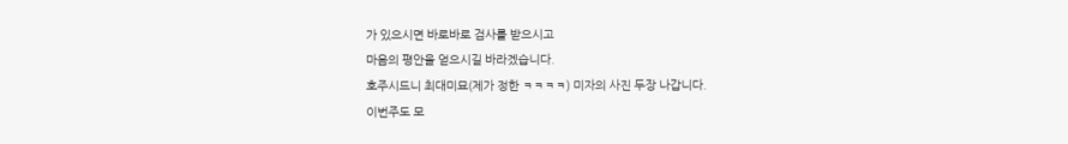가 있으시면 바로바로 검사를 받으시고
마음의 평안을 얻으시길 바라겠습니다.
호주시드니 최대미묘(제가 정한 ㅋㅋㅋㅋ) 미자의 사진 두장 나갑니다.
이번주도 모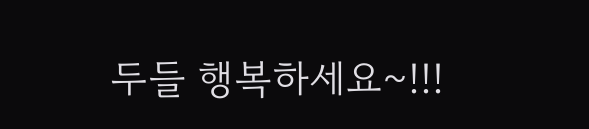두들 행복하세요~!!!